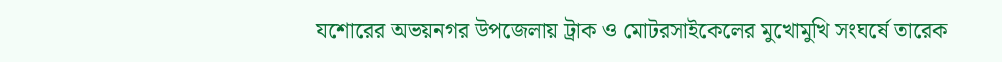যশোরের অভয়নগর উপজেলায় ট্রাক ও মোটরসাইকেলের মুখোমুখি সংঘর্ষে তারেক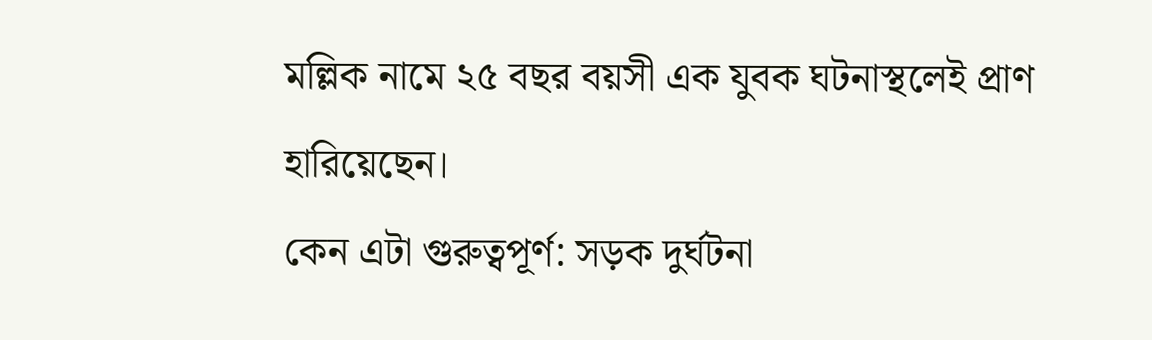মল্লিক নামে ২৫ বছর বয়সী এক যুবক ঘটনাস্থলেই প্রাণ হারিয়েছেন।
কেন এটা গুরুত্বপূর্ণ: সড়ক দুর্ঘটনা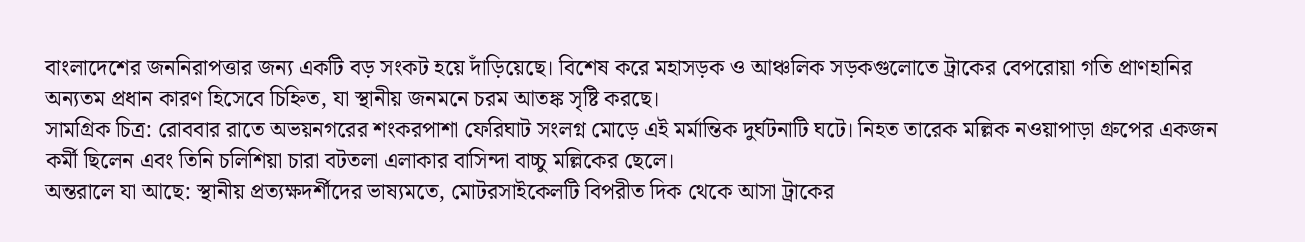বাংলাদেশের জননিরাপত্তার জন্য একটি বড় সংকট হয়ে দাঁড়িয়েছে। বিশেষ করে মহাসড়ক ও আঞ্চলিক সড়কগুলোতে ট্রাকের বেপরোয়া গতি প্রাণহানির অন্যতম প্রধান কারণ হিসেবে চিহ্নিত, যা স্থানীয় জনমনে চরম আতঙ্ক সৃষ্টি করছে।
সামগ্রিক চিত্র: রোববার রাতে অভয়নগরের শংকরপাশা ফেরিঘাট সংলগ্ন মোড়ে এই মর্মান্তিক দুর্ঘটনাটি ঘটে। নিহত তারেক মল্লিক নওয়াপাড়া গ্রুপের একজন কর্মী ছিলেন এবং তিনি চলিশিয়া চারা বটতলা এলাকার বাসিন্দা বাচ্চু মল্লিকের ছেলে।
অন্তরালে যা আছে: স্থানীয় প্রত্যক্ষদর্শীদের ভাষ্যমতে, মোটরসাইকেলটি বিপরীত দিক থেকে আসা ট্রাকের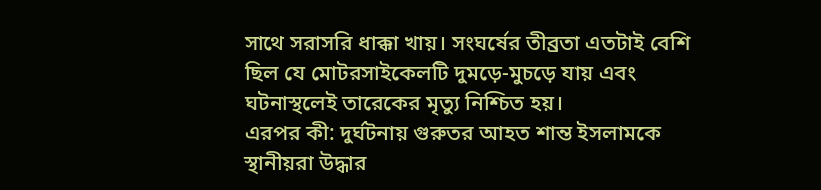সাথে সরাসরি ধাক্কা খায়। সংঘর্ষের তীব্রতা এতটাই বেশি ছিল যে মোটরসাইকেলটি দুমড়ে-মুচড়ে যায় এবং ঘটনাস্থলেই তারেকের মৃত্যু নিশ্চিত হয়।
এরপর কী: দুর্ঘটনায় গুরুতর আহত শান্ত ইসলামকে স্থানীয়রা উদ্ধার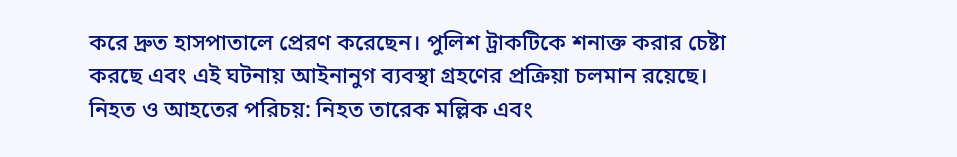করে দ্রুত হাসপাতালে প্রেরণ করেছেন। পুলিশ ট্রাকটিকে শনাক্ত করার চেষ্টা করছে এবং এই ঘটনায় আইনানুগ ব্যবস্থা গ্রহণের প্রক্রিয়া চলমান রয়েছে।
নিহত ও আহতের পরিচয়: নিহত তারেক মল্লিক এবং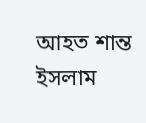আহত শান্ত ইসলাম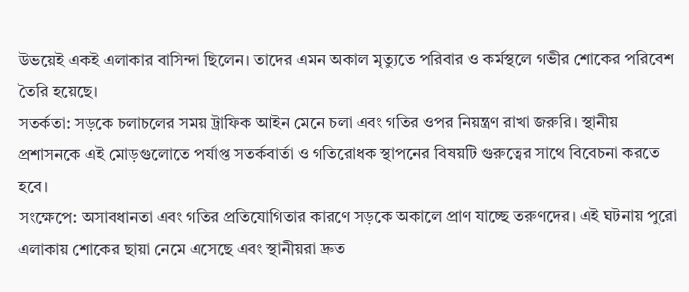উভয়েই একই এলাকার বাসিন্দা ছিলেন। তাদের এমন অকাল মৃত্যুতে পরিবার ও কর্মস্থলে গভীর শোকের পরিবেশ তৈরি হয়েছে।
সতর্কতা: সড়কে চলাচলের সময় ট্রাফিক আইন মেনে চলা এবং গতির ওপর নিয়ন্ত্রণ রাখা জরুরি। স্থানীয় প্রশাসনকে এই মোড়গুলোতে পর্যাপ্ত সতর্কবার্তা ও গতিরোধক স্থাপনের বিষয়টি গুরুত্বের সাথে বিবেচনা করতে হবে।
সংক্ষেপে: অসাবধানতা এবং গতির প্রতিযোগিতার কারণে সড়কে অকালে প্রাণ যাচ্ছে তরুণদের। এই ঘটনায় পুরো এলাকায় শোকের ছায়া নেমে এসেছে এবং স্থানীয়রা দ্রুত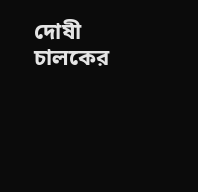দোষী চালকের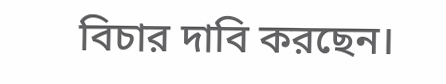বিচার দাবি করছেন।